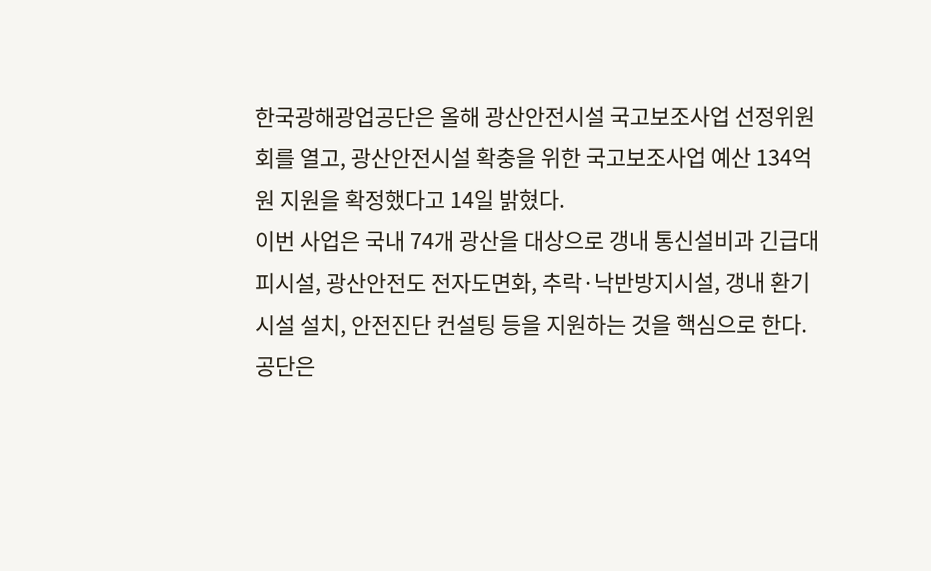한국광해광업공단은 올해 광산안전시설 국고보조사업 선정위원회를 열고, 광산안전시설 확충을 위한 국고보조사업 예산 134억원 지원을 확정했다고 14일 밝혔다.
이번 사업은 국내 74개 광산을 대상으로 갱내 통신설비과 긴급대피시설, 광산안전도 전자도면화, 추락·낙반방지시설, 갱내 환기시설 설치, 안전진단 컨설팅 등을 지원하는 것을 핵심으로 한다.
공단은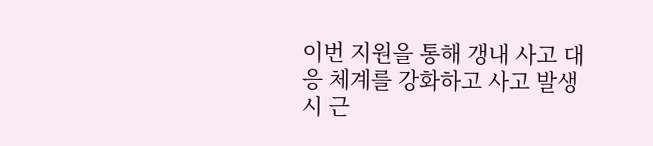이번 지원을 통해 갱내 사고 대응 체계를 강화하고 사고 발생 시 근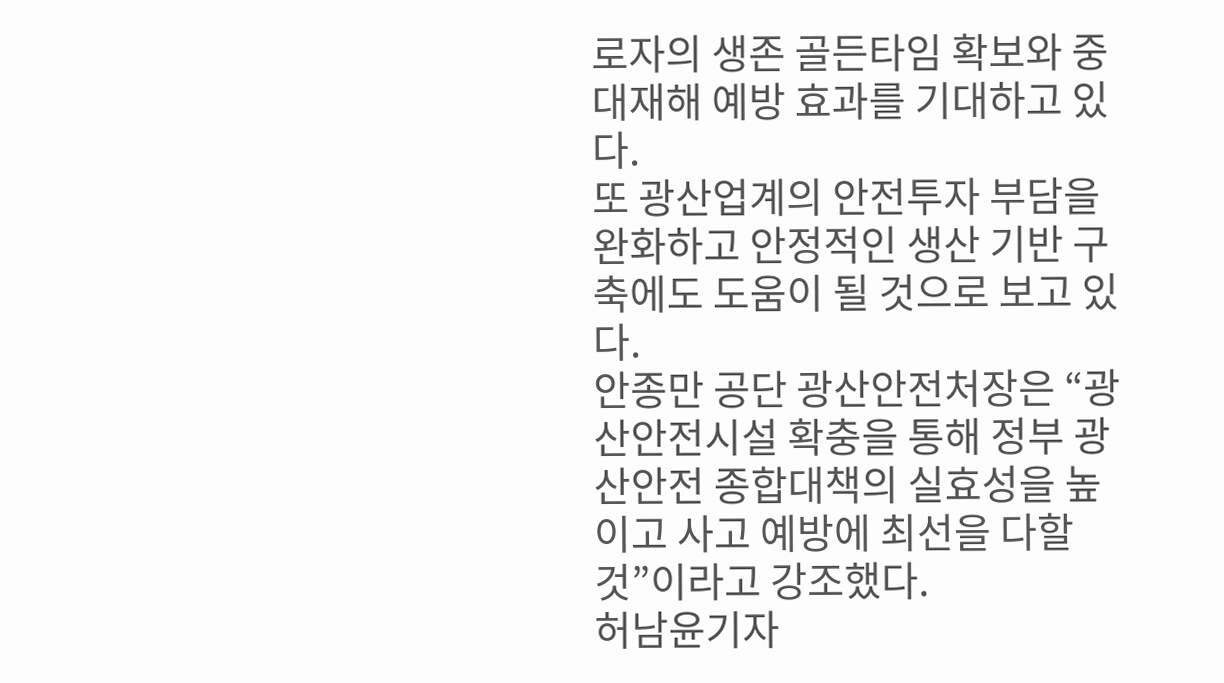로자의 생존 골든타임 확보와 중대재해 예방 효과를 기대하고 있다.
또 광산업계의 안전투자 부담을 완화하고 안정적인 생산 기반 구축에도 도움이 될 것으로 보고 있다.
안종만 공단 광산안전처장은 “광산안전시설 확충을 통해 정부 광산안전 종합대책의 실효성을 높이고 사고 예방에 최선을 다할 것”이라고 강조했다.
허남윤기자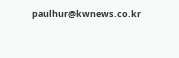paulhur@kwnews.co.kr